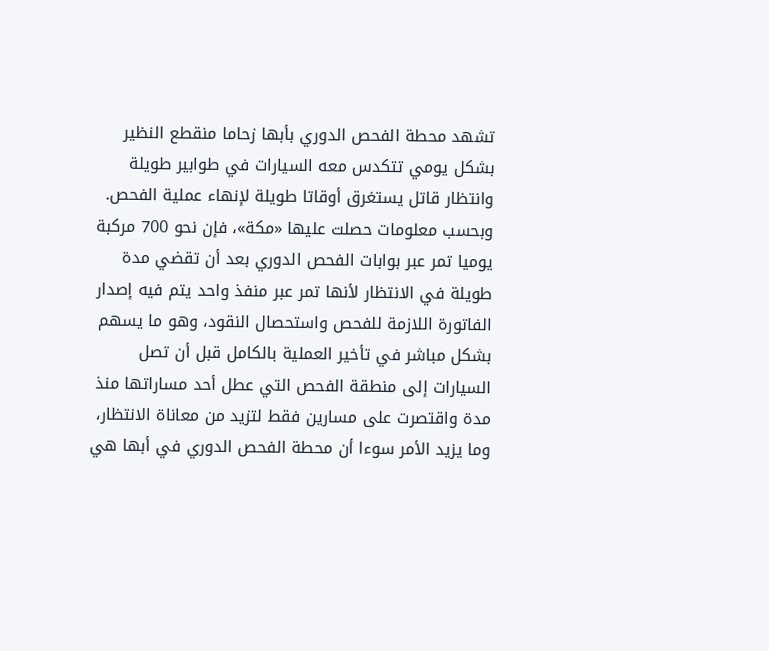تشهد محطة الفحص الدوري بأبها زحاما منقطع النظير بشكل يومي تتكدس معه السيارات في طوابير طويلة وانتظار قاتل يستغرق أوقاتا طويلة لإنهاء عملية الفحص.
وبحسب معلومات حصلت عليها «مكة»، فإن نحو 700 مركبة يوميا تمر عبر بوابات الفحص الدوري بعد أن تقضي مدة طويلة في الانتظار لأنها تمر عبر منفذ واحد يتم فيه إصدار الفاتورة اللازمة للفحص واستحصال النقود، وهو ما يسهم بشكل مباشر في تأخير العملية بالكامل قبل أن تصل السيارات إلى منطقة الفحص التي عطل أحد مساراتها منذ مدة واقتصرت على مسارين فقط لتزيد من معاناة الانتظار، وما يزيد الأمر سوءا أن محطة الفحص الدوري في أبها هي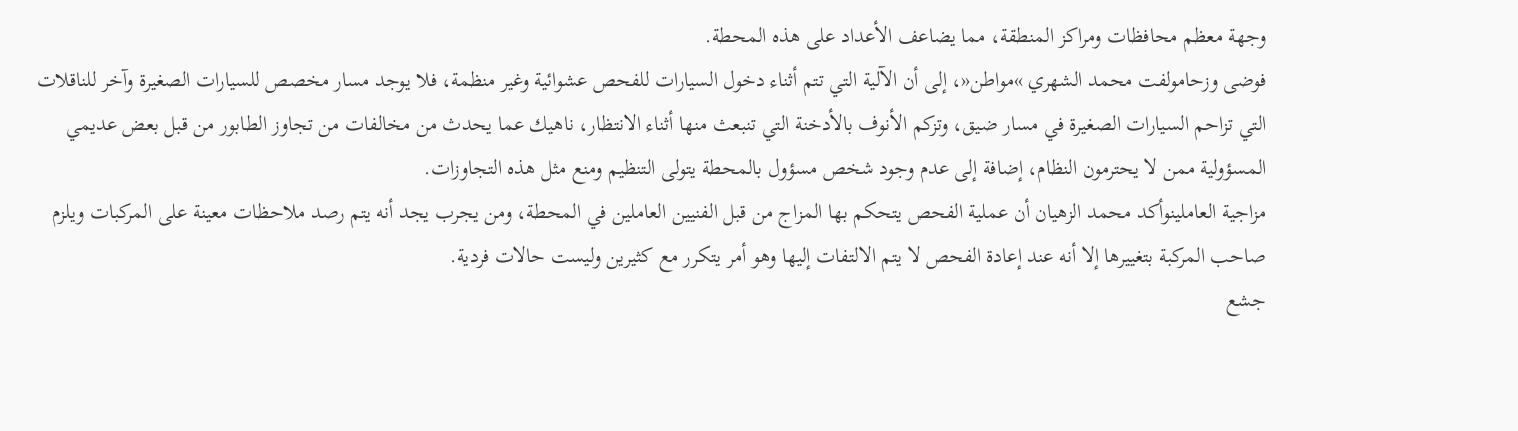وجهة معظم محافظات ومراكز المنطقة، مما يضاعف الأعداد على هذه المحطة.
فوضى وزحامولفت محمد الشهري »مواطن«، إلى أن الآلية التي تتم أثناء دخول السيارات للفحص عشوائية وغير منظمة، فلا يوجد مسار مخصص للسيارات الصغيرة وآخر للناقلات التي تزاحم السيارات الصغيرة في مسار ضيق، وتزكم الأنوف بالأدخنة التي تنبعث منها أثناء الانتظار، ناهيك عما يحدث من مخالفات من تجاوز الطابور من قبل بعض عديمي المسؤولية ممن لا يحترمون النظام، إضافة إلى عدم وجود شخص مسؤول بالمحطة يتولى التنظيم ومنع مثل هذه التجاوزات.
مزاجية العاملينوأكد محمد الزهيان أن عملية الفحص يتحكم بها المزاج من قبل الفنيين العاملين في المحطة، ومن يجرب يجد أنه يتم رصد ملاحظات معينة على المركبات ويلزم صاحب المركبة بتغييرها إلا أنه عند إعادة الفحص لا يتم الالتفات إليها وهو أمر يتكرر مع كثيرين وليست حالات فردية.
جشع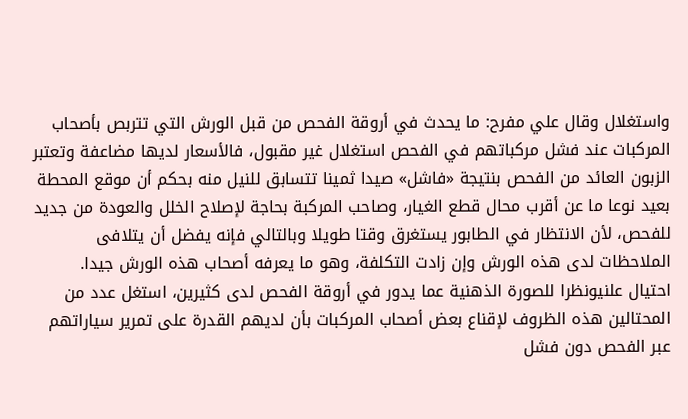واستغلال وقال علي مفرح: ما يحدث في أروقة الفحص من قبل الورش التي تتربص بأصحاب المركبات عند فشل مركباتهم في الفحص استغلال غير مقبول، فالأسعار لديها مضاعفة وتعتبر الزبون العائد من الفحص بنتيجة «فاشل» صيدا ثمينا تتسابق للنيل منه بحكم أن موقع المحطة بعيد نوعا ما عن أقرب محال قطع الغيار، وصاحب المركبة بحاجة لإصلاح الخلل والعودة من جديد للفحص، لأن الانتظار في الطابور يستغرق وقتا طويلا وبالتالي فإنه يفضل أن يتلافى الملاحظات لدى هذه الورش وإن زادت التكلفة، وهو ما يعرفه أصحاب هذه الورش جيدا.
احتيال علنيونظرا للصورة الذهنية عما يدور في أروقة الفحص لدى كثيرين، استغل عدد من المحتالين هذه الظروف لإقناع بعض أصحاب المركبات بأن لديهم القدرة على تمرير سياراتهم عبر الفحص دون فشل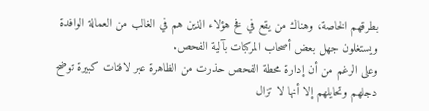بطرقهم الخاصة، وهناك من يقع في فخ هؤلاء الذين هم في الغالب من العمالة الوافدة ويستغلون جهل بعض أصحاب المركبات بآلية الفحص.
وعلى الرغم من أن إدارة محطة الفحص حذرت من الظاهرة عبر لافتات كبيرة توضح دجلهم وتحايلهم إلا أنها لا تزال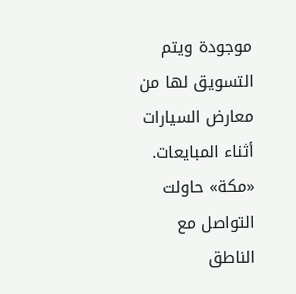موجودة ويتم التسويق لها من معارض السيارات أثناء المبايعات.
«مكة» حاولت التواصل مع الناطق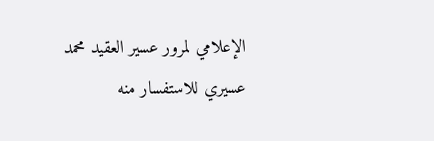الإعلامي لمرور عسير العقيد محمد عسيري للاستفسار منه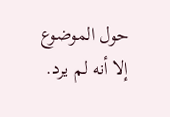حول الموضوع إلا أنه لم يرد.